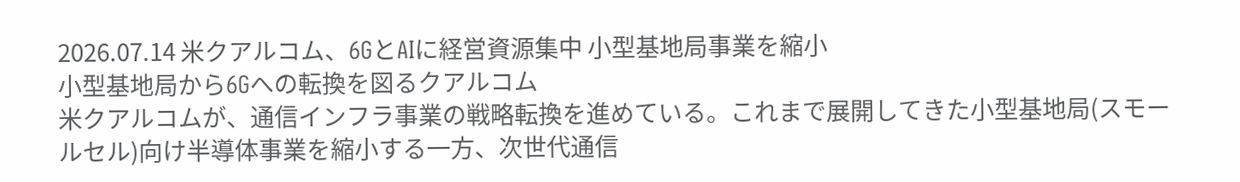2026.07.14 米クアルコム、6GとAIに経営資源集中 小型基地局事業を縮小
小型基地局から6Gへの転換を図るクアルコム
米クアルコムが、通信インフラ事業の戦略転換を進めている。これまで展開してきた小型基地局(スモールセル)向け半導体事業を縮小する一方、次世代通信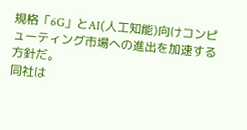規格「6G」とAI(人工知能)向けコンピューティング市場への進出を加速する方針だ。
同社は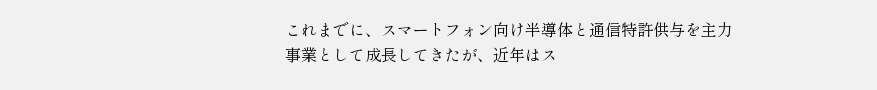これまでに、スマートフォン向け半導体と通信特許供与を主力事業として成長してきたが、近年はス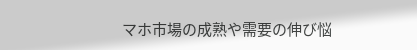マホ市場の成熟や需要の伸び悩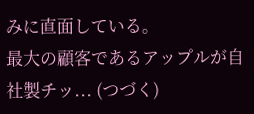みに直面している。
最大の顧客であるアップルが自社製チッ... (つづく)